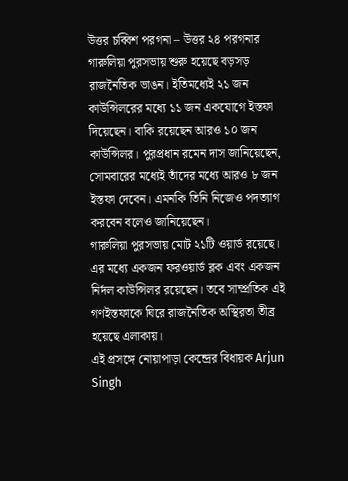উত্তর চব্বিশ পরগনা – উত্তর ২৪ পরগনার গারুলিয়া পুরসভায় শুরু হয়েছে বড়সড় রাজনৈতিক ভাঙন। ইতিমধ্যেই ২১ জন কাউন্সিলরের মধ্যে ১১ জন একযোগে ইস্তফা দিয়েছেন। বাকি রয়েছেন আরও ১০ জন কাউন্সিলর। পুরপ্রধান রমেন দাস জানিয়েছেন, সোমবারের মধ্যেই তাঁদের মধ্যে আরও ৮ জন ইস্তফা দেবেন। এমনকি তিনি নিজেও পদত্যাগ করবেন বলেও জানিয়েছেন।
গারুলিয়া পুরসভায় মোট ২১টি ওয়ার্ড রয়েছে। এর মধ্যে একজন ফরওয়ার্ড ব্লক এবং একজন নির্দল কাউন্সিলর রয়েছেন। তবে সাম্প্রতিক এই গণইস্তফাকে ঘিরে রাজনৈতিক অস্থিরতা তীব্র হয়েছে এলাকায়।
এই প্রসঙ্গে নোয়াপাড়া কেন্দ্রের বিধায়ক Arjun Singh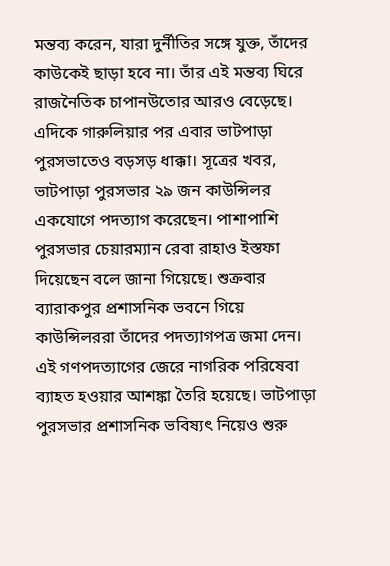মন্তব্য করেন, যারা দুর্নীতির সঙ্গে যুক্ত, তাঁদের কাউকেই ছাড়া হবে না। তাঁর এই মন্তব্য ঘিরে রাজনৈতিক চাপানউতোর আরও বেড়েছে।
এদিকে গারুলিয়ার পর এবার ভাটপাড়া পুরসভাতেও বড়সড় ধাক্কা। সূত্রের খবর, ভাটপাড়া পুরসভার ২৯ জন কাউন্সিলর একযোগে পদত্যাগ করেছেন। পাশাপাশি পুরসভার চেয়ারম্যান রেবা রাহাও ইস্তফা দিয়েছেন বলে জানা গিয়েছে। শুক্রবার ব্যারাকপুর প্রশাসনিক ভবনে গিয়ে কাউন্সিলররা তাঁদের পদত্যাগপত্র জমা দেন।
এই গণপদত্যাগের জেরে নাগরিক পরিষেবা ব্যাহত হওয়ার আশঙ্কা তৈরি হয়েছে। ভাটপাড়া পুরসভার প্রশাসনিক ভবিষ্যৎ নিয়েও শুরু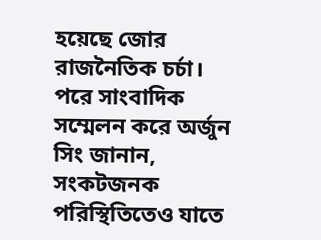হয়েছে জোর রাজনৈতিক চর্চা। পরে সাংবাদিক সম্মেলন করে অর্জুন সিং জানান, সংকটজনক পরিস্থিতিতেও যাতে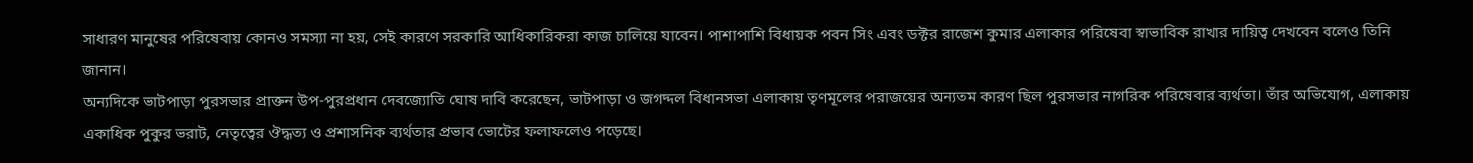সাধারণ মানুষের পরিষেবায় কোনও সমস্যা না হয়, সেই কারণে সরকারি আধিকারিকরা কাজ চালিয়ে যাবেন। পাশাপাশি বিধায়ক পবন সিং এবং ডক্টর রাজেশ কুমার এলাকার পরিষেবা স্বাভাবিক রাখার দায়িত্ব দেখবেন বলেও তিনি জানান।
অন্যদিকে ভাটপাড়া পুরসভার প্রাক্তন উপ-পুরপ্রধান দেবজ্যোতি ঘোষ দাবি করেছেন, ভাটপাড়া ও জগদ্দল বিধানসভা এলাকায় তৃণমূলের পরাজয়ের অন্যতম কারণ ছিল পুরসভার নাগরিক পরিষেবার ব্যর্থতা। তাঁর অভিযোগ, এলাকায় একাধিক পুকুর ভরাট, নেতৃত্বের ঔদ্ধত্য ও প্রশাসনিক ব্যর্থতার প্রভাব ভোটের ফলাফলেও পড়েছে।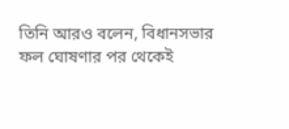তিনি আরও বলেন, বিধানসভার ফল ঘোষণার পর থেকেই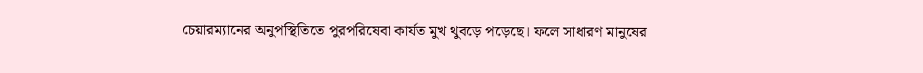চেয়ারম্যানের অনুপস্থিতিতে পুরপরিষেবা কার্যত মুখ থুবড়ে পড়েছে। ফলে সাধারণ মানুষের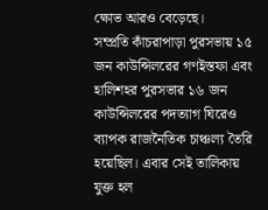ক্ষোভ আরও বেড়েছে।
সম্প্রতি কাঁচরাপাড়া পুরসভায় ১৫ জন কাউন্সিলরের গণইস্তফা এবং হালিশহর পুরসভার ১৬ জন কাউন্সিলরের পদত্যাগ ঘিরেও ব্যাপক রাজনৈতিক চাঞ্চল্য তৈরি হয়েছিল। এবার সেই তালিকায় যুক্ত হল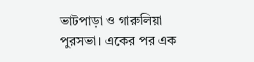ভাটপাড়া ও গারুলিয়া পুরসভা। একের পর এক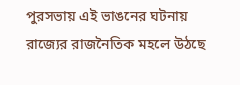পুরসভায় এই ভাঙনের ঘটনায় রাজ্যের রাজনৈতিক মহলে উঠছে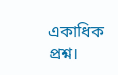একাধিক প্রশ্ন।